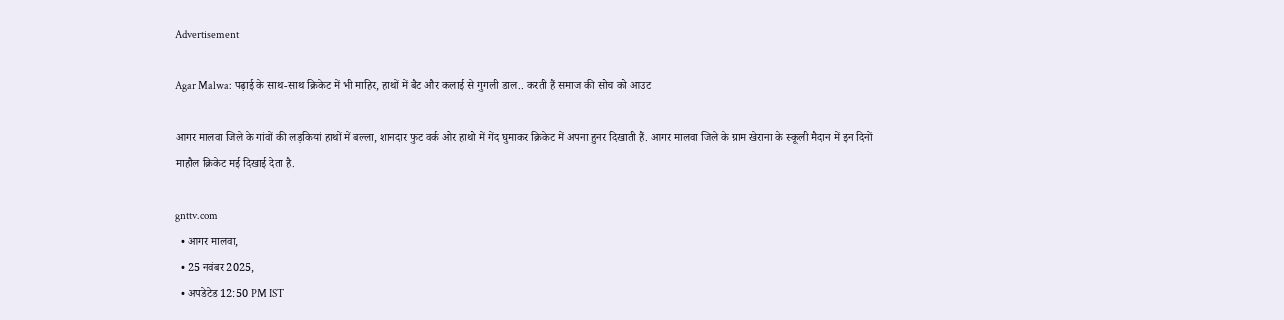Advertisement

Agar Malwa: पढ़ाई के साथ-साथ क्रिकेट में भी माहिर, हाथों में बैट और कलाई से गुगली डाल.. करती हैं समाज की सोच को आउट

आगर मालवा जिले के गांवों की लड़कियां हाथों में बल्ला, शानदार फुट वर्क ओर हाथो में गेंद घुमाकर क्रिकेट में अपना हुनर दिखाती हैं. आगर मालवा जिले के ग्राम खेराना के स्कूली मैदान में इन दिनों माहौल क्रिकेट मई दिखाई देता है.

gnttv.com
  • आगर मालवा,
  • 25 नवंबर 2025,
  • अपडेटेड 12:50 PM IST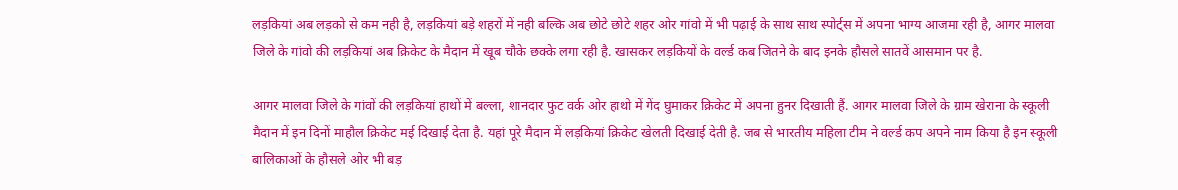लड़कियां अब लड़को से कम नही है, लड़कियां बड़े शहरों में नही बल्कि अब छोटे छोटे शहर ओर गांवो में भी पढ़ाई के साथ साथ स्पोर्ट्स में अपना भाग्य आजमा रही है, आगर मालवा जिले के गांवो की लड़कियां अब क्रिकेट के मैदान में खूब चौके छक्के लगा रही है. खासकर लड़कियों के वर्ल्ड कब जितने के बाद इनके हौसले सातवें आसमान पर है.

आगर मालवा जिले के गांवों की लड़कियां हाथों में बल्ला, शानदार फुट वर्क ओर हाथो में गेंद घुमाकर क्रिकेट में अपना हुनर दिखाती हैं. आगर मालवा जिले के ग्राम खेराना के स्कूली मैदान में इन दिनों माहौल क्रिकेट मई दिखाई देता है. यहां पूरे मैदान में लड़कियां क्रिकेट खेलती दिखाई देती है. जब से भारतीय महिला टीम ने वर्ल्ड कप अपने नाम किया है इन स्कूली बालिकाओं के हौसले ओर भी बड़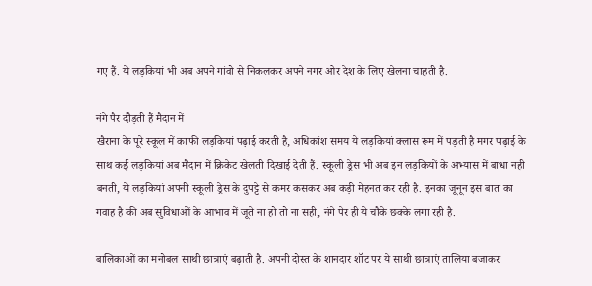गए हैं. ये लड़कियां भी अब अपने गांवो से निकलकर अपने नगर ओर देश के लिए खेलना चाहती है.

नंगे पैर दौड़ती हैं मैदान में
खैराना के पूरे स्कूल में काफी लड़कियां पढ़ाई करती है, अधिकांश समय ये लड़कियां क्लास रूम में पड़ती है मगर पढ़ाई के साथ कई लड़कियां अब मैदान में क्रिकेट खेलती दिखाई देती हैं. स्कूली ड्रेस भी अब इन लड़कियों के अभ्यास में बाधा नही बनती, ये लड़कियां अपनी स्कूली ड्रेस के दुपट्टे से कमर कसकर अब कड़ी मेहनत कर रही है. इनका जूनून इस बात का गवाह है की अब सुविधाओं के आभाव में जूते ना हो तो ना सही, नंगे पेर ही ये चौके छक्के लगा रही है.

बालिकाओं का मनोबल साथी छात्राएं बढ़ाती है. अपनी दोस्त के शानदार शॉट पर ये साथी छात्राएं तालिया बजाकर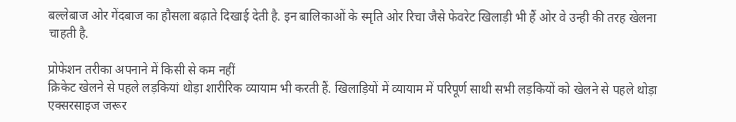बल्लेबाज ओर गेंदबाज का हौसला बढ़ाते दिखाई देती है. इन बालिकाओं के स्मृति ओर रिचा जैसे फेवरेट खिलाड़ी भी हैं ओर वे उन्ही की तरह खेलना चाहती है.

प्रोफेशन तरीका अपनाने में किसी से कम नहीं
क्रिकेट खेलने से पहले लड़कियां थोड़ा शारीरिक व्यायाम भी करती हैं. खिलाड़ियों में व्यायाम में परिपूर्ण साथी सभी लड़कियों को खेलने से पहले थोड़ा एक्सरसाइज जरूर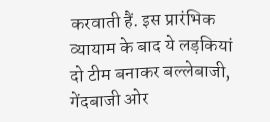करवाती हैं. इस प्रारंभिक व्यायाम के बाद ये लड़कियां दो टीम बनाकर बल्लेबाजी, गेंदबाजी ओर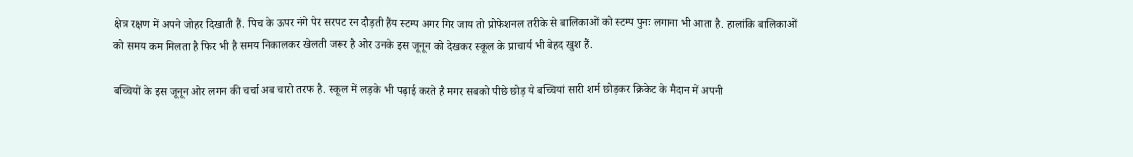क्षेत्र रक्षण में अपने जोहर दिखाती हैं. पिच के ऊपर नंगे पेर सरपट रन दौड़ती हैंय स्टम्प अगर गिर जाय तो प्रोफेशनल तरीके से बालिकाओं को स्टम्प पुनः लगाना भी आता है. हालांकि बालिकाओं को समय कम मिलता है फिर भी है समय निकालकर खेलती जरूर है ओर उनके इस जूनून को देखकर स्कूल के प्राचार्य भी बेहद खुश हैं.

बच्चियों के इस जूनून ओर लगन की चर्चा अब चारो तरफ है. स्कूल में लड़के भी पढ़ाई करते है मगर सबको पीछे छोड़ ये बच्चियां सारी शर्म छोड़कर क्रिकेट के मैदान में अपनी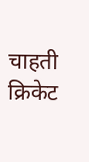चाहती क्रिकेट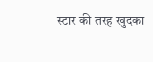स्टार की तरह खुदका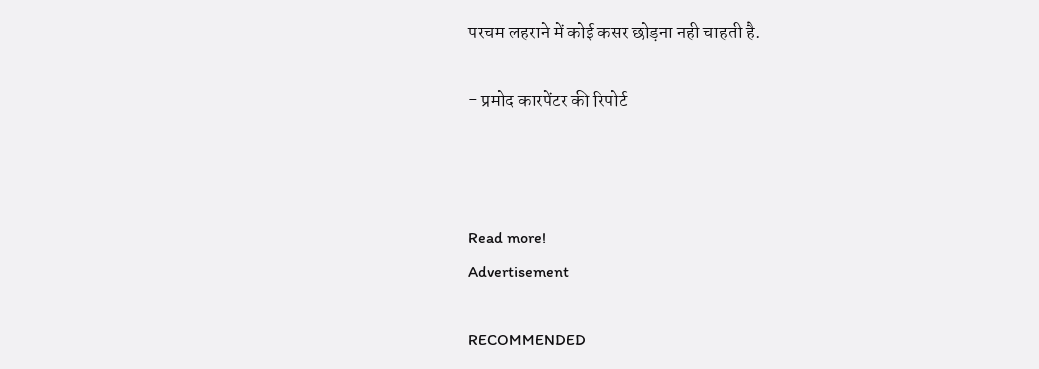परचम लहराने में कोई कसर छोड़ना नही चाहती है.

- प्रमोद कारपेंटर की रिपोर्ट



Read more!
Advertisement

RECOMMENDED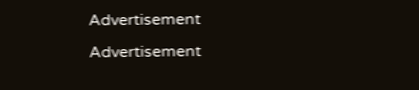Advertisement
Advertisement